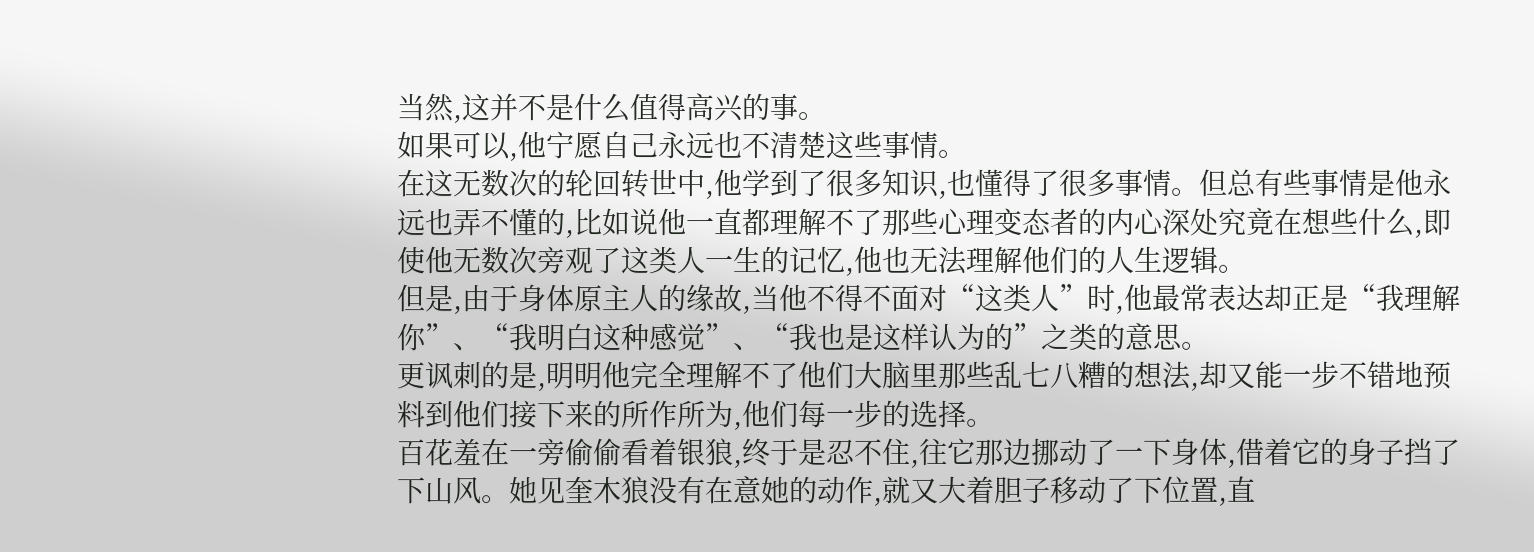当然,这并不是什么值得高兴的事。
如果可以,他宁愿自己永远也不清楚这些事情。
在这无数次的轮回转世中,他学到了很多知识,也懂得了很多事情。但总有些事情是他永远也弄不懂的,比如说他一直都理解不了那些心理变态者的内心深处究竟在想些什么,即使他无数次旁观了这类人一生的记忆,他也无法理解他们的人生逻辑。
但是,由于身体原主人的缘故,当他不得不面对“这类人”时,他最常表达却正是“我理解你”、“我明白这种感觉”、“我也是这样认为的”之类的意思。
更讽刺的是,明明他完全理解不了他们大脑里那些乱七八糟的想法,却又能一步不错地预料到他们接下来的所作所为,他们每一步的选择。
百花羞在一旁偷偷看着银狼,终于是忍不住,往它那边挪动了一下身体,借着它的身子挡了下山风。她见奎木狼没有在意她的动作,就又大着胆子移动了下位置,直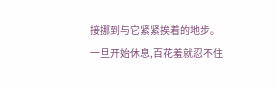接挪到与它紧紧挨着的地步。
一旦开始休息,百花羞就忍不住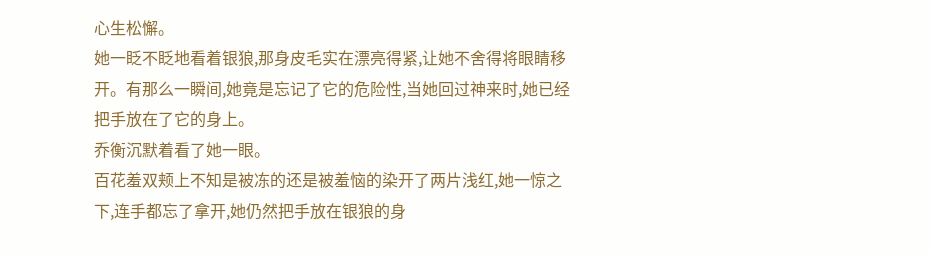心生松懈。
她一眨不眨地看着银狼,那身皮毛实在漂亮得紧,让她不舍得将眼睛移开。有那么一瞬间,她竟是忘记了它的危险性,当她回过神来时,她已经把手放在了它的身上。
乔衡沉默着看了她一眼。
百花羞双颊上不知是被冻的还是被羞恼的染开了两片浅红,她一惊之下,连手都忘了拿开,她仍然把手放在银狼的身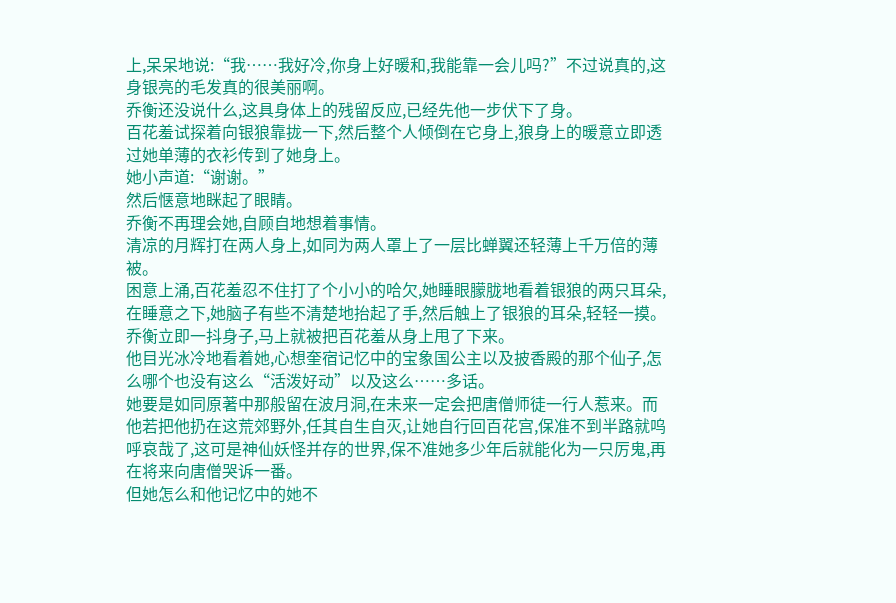上,呆呆地说:“我……我好冷,你身上好暖和,我能靠一会儿吗?”不过说真的,这身银亮的毛发真的很美丽啊。
乔衡还没说什么,这具身体上的残留反应,已经先他一步伏下了身。
百花羞试探着向银狼靠拢一下,然后整个人倾倒在它身上,狼身上的暖意立即透过她单薄的衣衫传到了她身上。
她小声道:“谢谢。”
然后惬意地眯起了眼睛。
乔衡不再理会她,自顾自地想着事情。
清凉的月辉打在两人身上,如同为两人罩上了一层比蝉翼还轻薄上千万倍的薄被。
困意上涌,百花羞忍不住打了个小小的哈欠,她睡眼朦胧地看着银狼的两只耳朵,在睡意之下,她脑子有些不清楚地抬起了手,然后触上了银狼的耳朵,轻轻一摸。
乔衡立即一抖身子,马上就被把百花羞从身上甩了下来。
他目光冰冷地看着她,心想奎宿记忆中的宝象国公主以及披香殿的那个仙子,怎么哪个也没有这么“活泼好动”以及这么……多话。
她要是如同原著中那般留在波月洞,在未来一定会把唐僧师徒一行人惹来。而他若把他扔在这荒郊野外,任其自生自灭,让她自行回百花宫,保准不到半路就呜呼哀哉了,这可是神仙妖怪并存的世界,保不准她多少年后就能化为一只厉鬼,再在将来向唐僧哭诉一番。
但她怎么和他记忆中的她不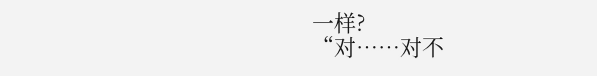一样?
“对……对不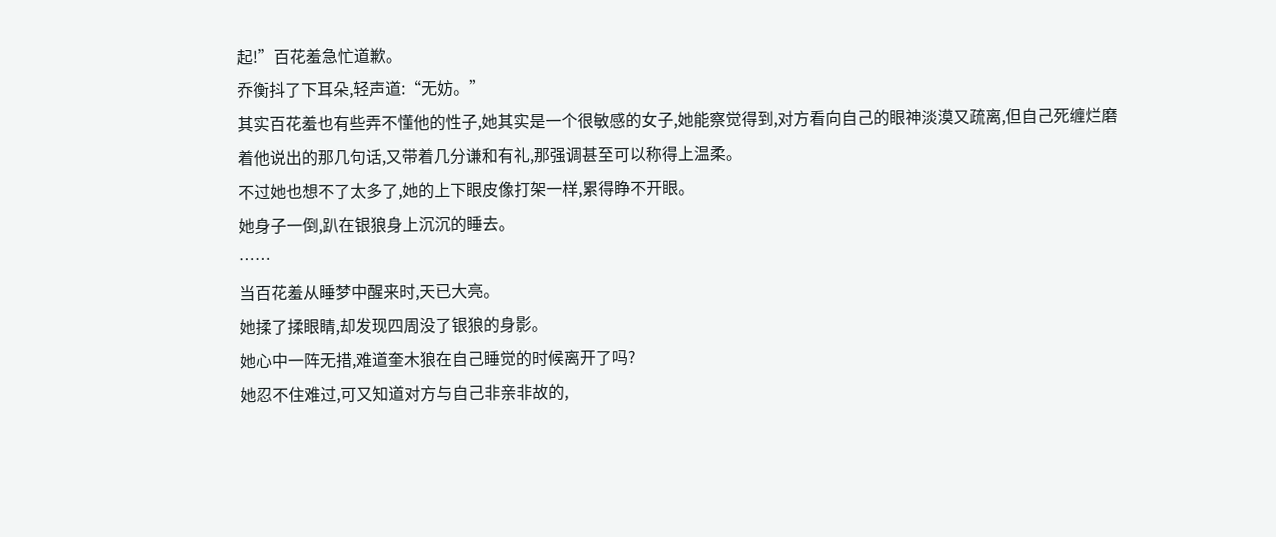起!”百花羞急忙道歉。
乔衡抖了下耳朵,轻声道:“无妨。”
其实百花羞也有些弄不懂他的性子,她其实是一个很敏感的女子,她能察觉得到,对方看向自己的眼神淡漠又疏离,但自己死缠烂磨着他说出的那几句话,又带着几分谦和有礼,那强调甚至可以称得上温柔。
不过她也想不了太多了,她的上下眼皮像打架一样,累得睁不开眼。
她身子一倒,趴在银狼身上沉沉的睡去。
……
当百花羞从睡梦中醒来时,天已大亮。
她揉了揉眼睛,却发现四周没了银狼的身影。
她心中一阵无措,难道奎木狼在自己睡觉的时候离开了吗?
她忍不住难过,可又知道对方与自己非亲非故的,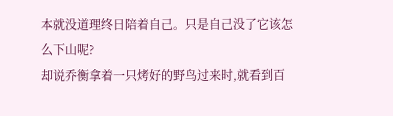本就没道理终日陪着自己。只是自己没了它该怎么下山呢?
却说乔衡拿着一只烤好的野鸟过来时,就看到百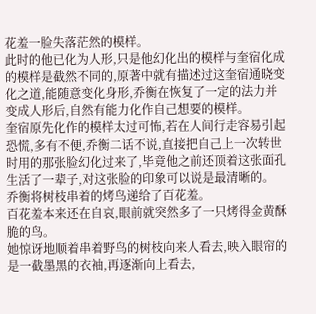花羞一脸失落茫然的模样。
此时的他已化为人形,只是他幻化出的模样与奎宿化成的模样是截然不同的,原著中就有描述过这奎宿通晓变化之道,能随意变化身形,乔衡在恢复了一定的法力并变成人形后,自然有能力化作自己想要的模样。
奎宿原先化作的模样太过可怖,若在人间行走容易引起恐慌,多有不便,乔衡二话不说,直接把自己上一次转世时用的那张脸幻化过来了,毕竟他之前还顶着这张面孔生活了一辈子,对这张脸的印象可以说是最清晰的。
乔衡将树枝串着的烤鸟递给了百花羞。
百花羞本来还在自哀,眼前就突然多了一只烤得金黄酥脆的鸟。
她惊讶地顺着串着野鸟的树枝向来人看去,映入眼帘的是一截墨黑的衣袖,再逐渐向上看去,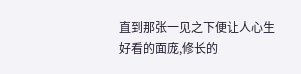直到那张一见之下便让人心生好看的面庞,修长的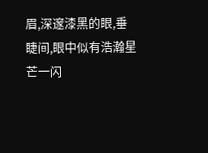眉,深邃漆黑的眼,垂睫间,眼中似有浩瀚星芒一闪